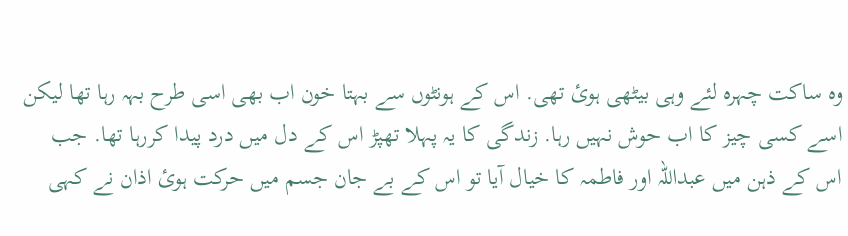وہ ساکت چہرہ لئے وہی بیٹھی ہوئ تھی. اس کے ہونٹوں سے بہتا خون اب بھی اسی طرح بہہ رہا تھا لیکن اسے کسی چیز کا اب حوش نہیں رہا. زندگی کا یہ پہلا تھپڑ اس کے دل میں درد پیدا کررہا تھا. جب اس کے ذہن میں عبداللہ اور فاطمہ کا خیال آیا تو اس کے بے جان جسم میں حرکت ہوئ اذان نے کہی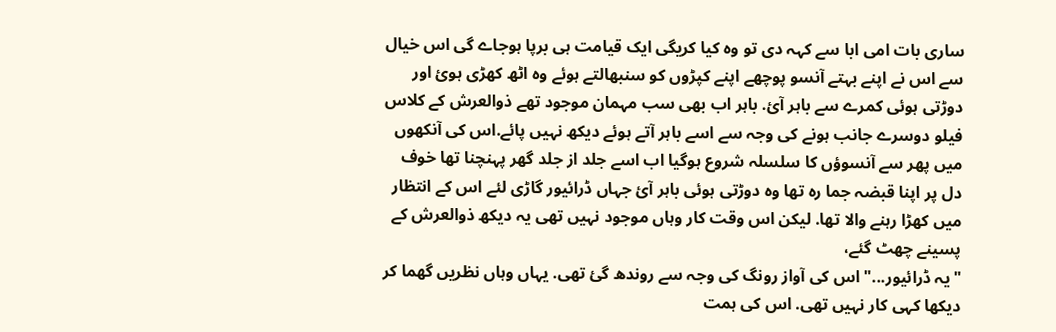ساری بات امی ابا سے کہہ دی تو وہ کیا کریگی ایک قیامت ہی برپا ہوجاے گی اس خیال سے اس نے اپنے بہتے آنسو پوچھے اپنے کپڑوں کو سنبھالتے ہوئے وہ اٹھ کھڑی ہوئ اور دوڑتی ہوئی کمرے سے باہر آئ. باہر اب بھی سب مہمان موجود تھے ذوالعرش کے کلاس فیلو دوسرے جانب ہونے کی وجہ سے اسے باہر آتے ہوئے دیکھ نہیں پائے.اس کی آنکھوں میں پھر سے آنسوؤں کا سلسلہ شروع ہوگیا اب اسے جلد از جلد گھر پہنچنا تھا خوف دل پر اپنا قبضہ جما رہ تھا وہ دوڑتی ہوئی باہر آئ جہاں ڈرائیور گاڑی لئے اس کے انتظار میں کھڑا رہنے والا تھا. لیکن اس وقت کار وہاں موجود نہیں تھی یہ دیکھ ذوالعرش کے پسینے چھٹ گئے،
"یہ ڈرائیور..." اس کی آواز رونگ کی وجہ سے روندھ گئ تھی. یہاں وہاں نظریں گھما کر دیکھا کہی کار نہیں تھی. اس کی ہمت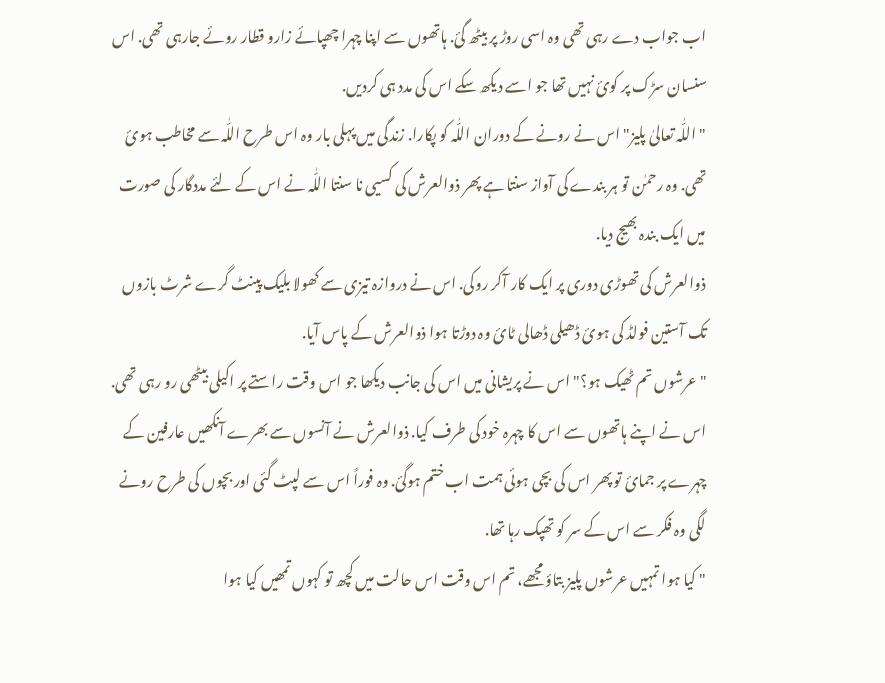اب جواب دے رہی تھی وہ اسی روڑ پر بیٹھ گئ. ہاتھوں سے اپنا چہرا چھپائے زارو قطار روئے جارہی تھی. اس سنسان سڑک پر کوئ نہیں تھا جو اسے دیکھ سکے اس کی مدد ہی کردیں.
" اللّٰہ تعالیٰ پلیز" اس نے رونے کے دوران اللّٰہ کو پکارا. زندگی میں پہلی بار وہ اس طرح اللّٰہ سے مخاطب ہوئ تھی. وہ رحمٰن تو ہر بندے کی آواز سنتا ہے پھر ذوالعرش کی کسیی نا سنتا اللّٰہ نے اس کے لئے مددگار کی صورت میں ایک بندہ بھیج دیا.
ذوالعرش کی تھوڑی دوری پر ایک کار آکر روکی. اس نے دروازہ تیزی سے کھولا بلیک پینٹ گرے شرٹ بازوں تک آستین فولڈ کی ہوئ ڈھیلی ڈھالی ٹائ وہ دوڑتا ہوا ذوالعرش کے پاس آیا.
"عرشوں تم ٹھیک ہو؟" اس نے پریشانی میں اس کی جانب دیکھا جو اس وقت راستے پر اکیلی بیٹھی رو رہی تھی. اس نے اپنے ہاتھوں سے اس کا چہرہ خود کی طرف کیا. ذوالعرش نے آنسوں سے بھرے آنکھیں عارفین کے چہرے پر جمائ تو پھر اس کی بچی ہوئی ہمت اب ختم ہوگئ. وہ فوراً اس سے لپٹ گئی اور بچوں کی طرح رونے لگی وہ فکر سے اس کے سر کو تھپک رہا تھا.
" کیا ہوا تمہیں عرشوں پلیز بتاؤ مجھے، تم اس وقت اس حالت میں کچھ تو کہوں تمھیں کیا ہوا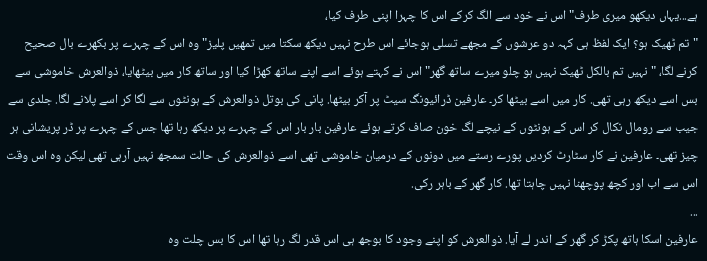ہے...یہاں دیکھو میری طرف" اس نے خود سے الگ کرکے اس کا چہرا اپنی طرف کیا،
"تم ٹھیک ہو؟ ایک لفظ ہی کہہ دو عرشوں کے مجھے تسلی ہوجائے اس طرح نہیں دیکھ سکتا میں تمھیں پلیز" وہ اس کے چہرے پر بکھرے بال صحیح کرنے لگا، "نہیں تم بالکل ٹھیک نہیں ہو چلو میرے ساتھ گھر" اس نے کہتے ہوئے اسے اپنے ساتھ کھڑا کیا اور ساتھ کار میں بیٹھایا، ذوالعرش خاموشی سے بس اسے دیکھ رہی تھی. کار میں اسے بیٹھا کر۔ عارفین ڈرائیونگ سیٹ پر آکر بیٹھا. پانی کی بوتل ذوالعرش کے ہونٹوں سے لگا کر اسے پلانے لگا. جلدی سے جیب سے رومال نکال کر اس کے ہونٹوں کے نیچے لگ خون صاف کرتے ہوئے عارفین بار بار اس کے چہرے پر دیکھ رہا تھا جس کے چہرے پر ڈر پریشانی ہر چیز تھی۔ عارفین نے کار سٹارٹ کردیں پورے رستے میں دونوں کے درمیان خاموشی تھی اسے ذوالعرش کی حالت سمجھ نہیں آرہی تھی لیکن وہ اس وقت اس سے اب اور کچھ پوچھنا نہیں چاہتا تھا. کار گھر کے باہر رکی.
...
عارفین اسکا ہاتھ پکڑ کر گھر کے اندر لے آیا. ذوالعرش کو اپنے وجود کا بوجھ ہی اس قدر لگ رہا تھا اس کا بس چلت وہ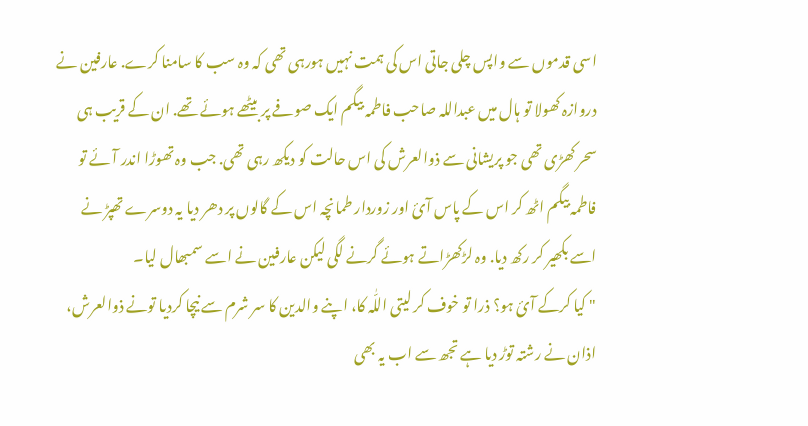اسی قدموں سے واپس چلی جاتی اس کی ہمت نہیں ہورہی تھی کہ وہ سب کا سامنا کرے. عارفین نے دروازہ کھولا تو ہال میں عبداللہ صاحب فاطمہ بیگم ایک صوفے پر بیٹھے ہوئے تھے. ان کے قریب ہی سحر کھڑی تھی جو پریشانی سے ذوالعرش کی اس حالت کو دیکھ رہی تھی. جب وہ تھوڑا اندر آئے تو فاطمہ بیگم اٹھ کر اس کے پاس آئ اور زوردار طمانچہ اس کے گالوں پر دھر دیا یہ دوسرے تھپڑ نے اسے بکھیر کر رکھ دیا. وہ لڑکھڑاتے ہوئے گرنے لگی لیکن عارفین نے اسے سمبھال لیا۔
" کیا کرکے آئ ہو؟ ذرا تو خوف کر لیتی اللّٰہ کا، اپنے والدین کا سر شرم سے نیچا کردیا تونے ذوالعرش، اذان نے رشتہ توڑ دیا ہے تجھ سے اب یہ بھی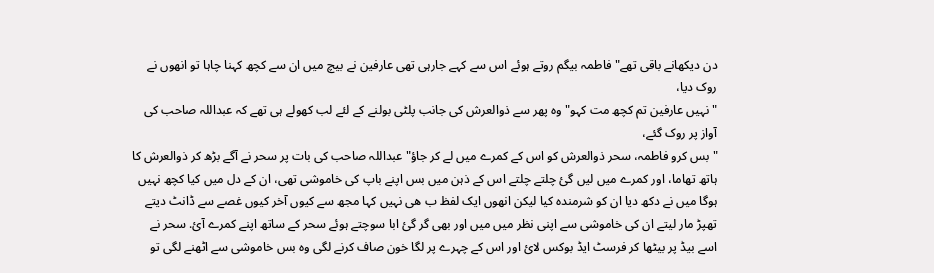دن دیکھانے باقی تھے" فاطمہ بیگم روتے ہوئے اس سے کہے جارہی تھی عارفین نے بیچ میں ان سے کچھ کہنا چاہا تو انھوں نے روک دیا،
"نہیں عارفین تم کچھ مت کہو" وہ پھر سے ذوالعرش کی جانب پلٹی بولنے کے لئے لب کھولے ہی تھے کہ عبداللہ صاحب کی آواز پر روک گئے،
" بس کرو فاطمہ، سحر ذوالعرش کو اس کے کمرے میں لے کر جاؤ"عبداللہ صاحب کی بات پر سحر نے آگے بڑھ کر ذوالعرش کا ہاتھ تھاما، اور کمرے میں لیں گئ چلتے چلتے اس کے ذہن میں بس اپنے باپ کی خاموشی تھی، ان کے دل میں کیا کچھ نہیں ہوگا میں نے دکھ دیا ان کو شرمندہ کیا لیکن انھوں ایک لفظ ب ھی نہیں کہا مجھ سے کیوں آخر کیوں غصے سے ڈانٹ دیتے تھپڑ مار لیتے ان کی خاموشی سے اپنی نظر میں میں اور بھی گر گئ ابا سوچتے ہوئے سحر کے ساتھ اپنے کمرے آئ. سحر نے اسے بیڈ پر بیٹھا کر فرسٹ ایڈ بوکس لائ اور اس کے چہرے پر لگا خون صاف کرنے لگی وہ بس خاموشی سے اٹھنے لگی تو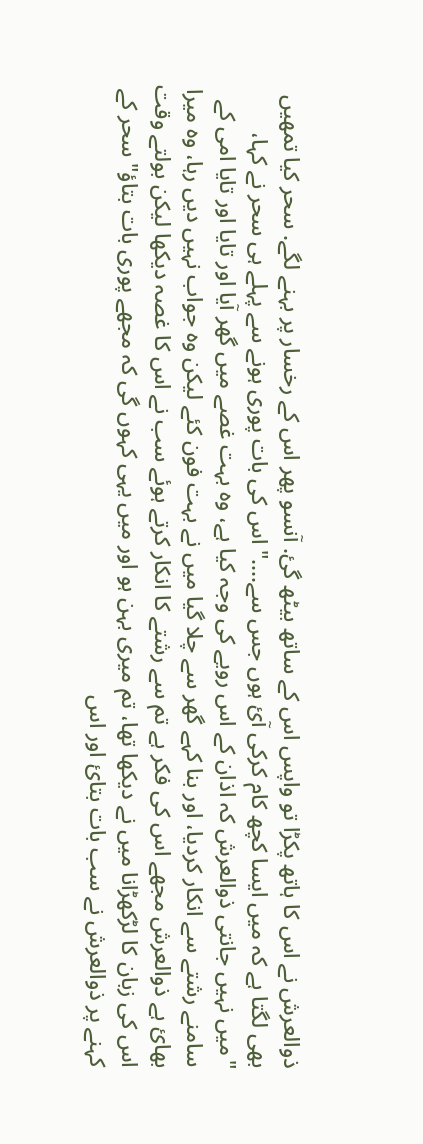ذوالعرش نے اس کا ہاتھ پکڑا تو واپس اس کے ساتھ بیٹھ گئ. آنسو پھر اس کے رخسار پر بہنے لگے. سحر کیا تمھیں بھی لگتا ہے کہ میں ایسا کچھ کام کرکی آئ ہوں جس سے...." اس کی بات پوری ہونے سے پہلے ہی سحر نے کہا،
"میں نہیں جانتی ذوالعرش کہ اذان کے اس رویے کی وجہ کیا ہے، وہ بہت غصے میں گھر آیا اور تایا اور تایا امی کے سامنے رشتے سے انکار کردیا، اور بنا کہے گھر سے چلا گیا میں نے بہت فون کئے لیکن وہ جواب نہیں دیں رہا، وہ میرا بھائ ہے ذوالعرش مجھے اس کی فکر ہے تم سے رشتے کا انکار کرتے ہوئے سب نے اس کا غصہ دیکھا لیکن بولتے وقت اس کی زبان کا لڑکھڑانا میں نے دیکھا تھا، تم میری بہن ہو اور میں یہی کہوں گی کہ مجھے پوری بات بتاؤ" سحر کے کہنے پر ذوالعرش نے سب بات بتائ اور اس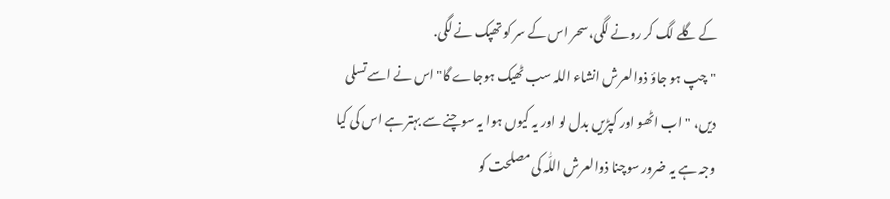کے گلے لگ کر رونے لگی، سحر اس کے سر کو تھپک نے لگی.
"چپ ہو جاؤ ذوالعرش انشاء اللہ سب ٹھیک ہوجاے گا" اس نے اسے تسلی دیں، " اب اٹھو اور کپڑیں بدل لو اور یہ کیوں ہوا یہ سوچنے سے بہتر ہے اس کی کیا وجہ ہے یہ ضرور سوچنا ذوالعرش اللّٰہ کی مصلحت کو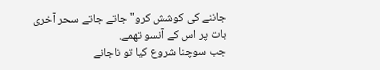جاننے کی کوشش کرو" جاتے جاتے سحر آخری بات پر اس کے آنسو تھمے.
جب سوچنا شروع کیا تو ناجانے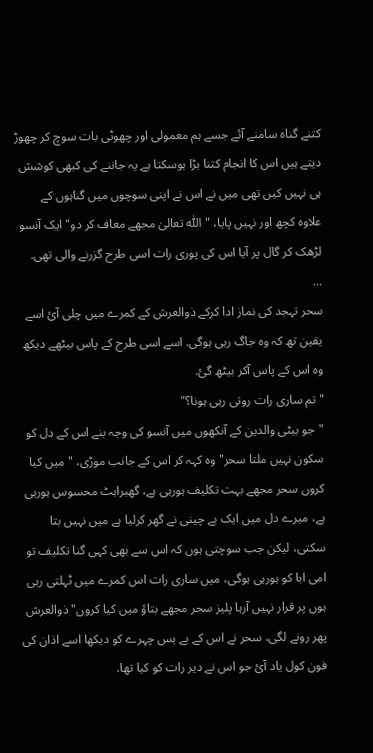کتنے گناہ سامنے آئے جسے ہم معمولی اور چھوٹی بات سوچ کر چھوڑ دیتے ہیں اس کا انجام کتنا بڑا ہوسکتا ہے یہ جاننے کی کبھی کوشش ہی نہیں کیں تھی میں نے اس نے اپنی سوچوں میں گناہوں کے علاوہ کچھ اور نہیں پایا، " اللّٰہ تعالیٰ مجھے معاف کر دو" ایک آنسو لڑھک کر گال پر آیا اس کی پوری رات اسی طرح گزرنے والی تھی.
...
سحر تہجد کی نماز ادا کرکے ذوالعرش کے کمرے میں چلی آئ اسے یقین تھ کہ وہ جاگ رہی ہوگی. اسے اسی طرح کے پاس بیٹھے دیکھ وہ اس کے پاس آکر بیٹھ گئ.
"تم ساری رات روتی رہی ہونا؟"
"جو بیٹی والدین کے آنکھوں میں آنسو کی وجہ بنے اس کے دل کو سکون نہیں ملتا سحر" وہ کہہ کر اس کے جانب موڑی، " میں کیا کروں سحر مجھے بہت تکلیف ہورہی ہے، گھبراہٹ محسوس ہورہی ہے، میرے دل میں ایک بے چینی نے گھر کرلیا ہے میں نہیں بتا سکتی، لیکن جب سوچتی ہوں کہ اس سے بھی کہی گنا تکلیف تو امی ابا کو ہورہی ہوگی، میں ساری رات اس کمرے میں ٹہلتی رہی ہوں پر قرار نہیں آرہا پلیز سحر مجھے بتاؤ میں کیا کروں" ذوالعرش پھر رونے لگی، سحر نے اس کے بے بس چہرے کو دیکھا اسے اذان کی فون کول یاد آئ جو اس نے دیر رات کو کیا تھا.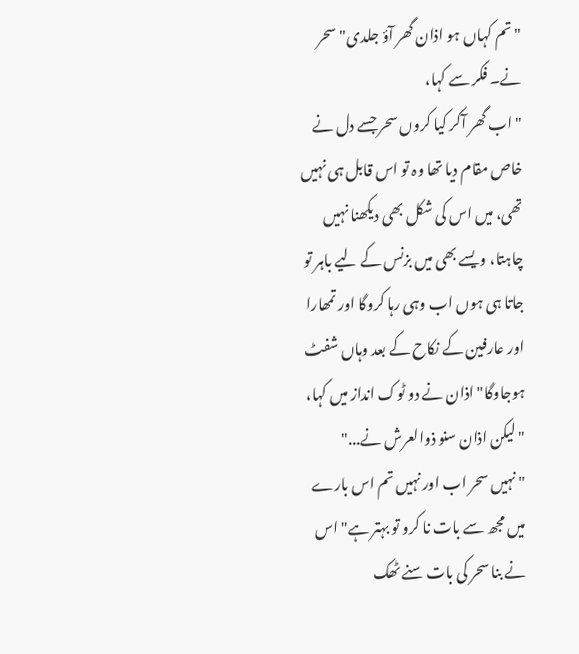" تم کہاں ہو اذان گھر آؤ جلدی" سحر نے۔ فکر سے کہا،
" اب گھر آکر کیا کروں سحر جسے دل نے خاص مقام دیا تھا وہ تو اس قابل ہی نہیں تھی، میں اس کی شکل بھی دیکھنا نہیں چاہتا، ویسے بھی میں بزنس کے لیے باہر تو جاتا ہی ہوں اب وہی رہا کروگا اور تمھارا اور عارفین کے نکاح کے بعد وہاں شفٹ ہوجاوگا" اذان نے دو ٹوک انداز میں کہا،
"لیکن اذان سنو ذوالعرش نے..."
" نہیں سحر اب اور نہیں تم اس بارے میں مجھ سے بات نا کرو تو بہتر ہے" اس نے بنا سحر کی بات سنے ٹھک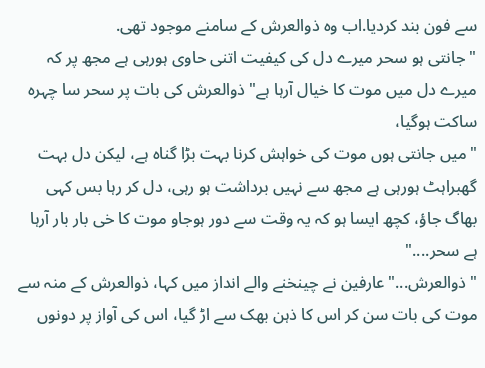سے فون بند کردیا.اب وہ ذوالعرش کے سامنے موجود تھی.
" جانتی ہو سحر میرے دل کی کیفیت اتنی حاوی ہورہی ہے مجھ پر کہ میرے دل میں موت کا خیال آرہا ہے" ذوالعرش کی بات پر سحر سا چہرہ ساکت ہوگیا،
"میں جانتی ہوں موت کی خواہش کرنا بہت بڑا گناہ ہے، لیکن دل بہت گھبراہٹ ہورہی ہے مجھ سے نہیں برداشت ہو رہی، دل کر رہا بس کہی بھاگ جاؤ، کچھ ایسا ہو کہ یہ وقت سے دور ہوجاو موت کا خی بار بار آرہا ہے سحر...."
" ذوالعرش..."عارفین نے چینخنے والے انداز میں کہا، ذوالعرش کے منہ سے موت کی بات سن کر اس کا ذہن بھک سے اڑ گیا، اس کی آواز پر دونوں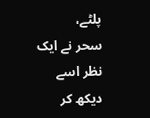پلٹے،
سحر نے ایک نظر اسے دیکھ کر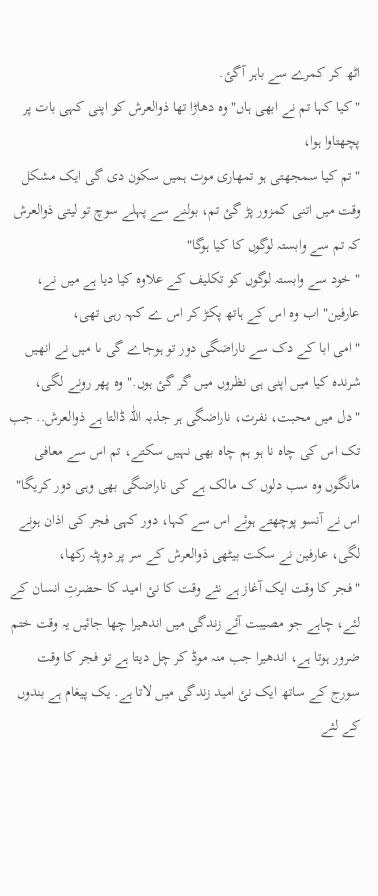اٹھ کر کمرے سے باہر آگئ.
"کیا کہا تم نے ابھی ہاں" وہ دھاڑا تھا ذوالعرش کو اپنی کہی بات پر پچھتاوا ہوا،
" تم کیا سمجھتی ہو تمھاری موت ہمیں سکون دی گی ایک مشکل وقت میں اتنی کمزور پڑ گئ تم، بولنے سے پہلے سوچ تو لیتی ذوالعرش کہ تم سے وابستہ لوگوں کا کیا ہوگا"
" خود سے وابستہ لوگوں کو تکلیف کے علاوہ کیا دیا ہے میں نے، عارفین" اب وہ اس کے ہاتھ پکڑ کر اس ے کہہ رہی تھی،
" امی ابا کے دک سے ناراضگی دور تو ہوجاے گی ںا میں نے انھیں شرندہ کیا میں اپنی ہی نظروں میں گر گئ ہوں." وہ پھر رونے لگی،
" دل میں محبت، نفرت، ناراضگی ہر جذبہ اللّٰہ ڈالتا ہے ذوالعرش.. جب تک اس کی چاہ نا ہو ہم چاہ بھی نہیں سکتے، تم اس سے معافی مانگوں وہ سب دلوں ک مالک ہے کی ناراضگی بھی وہی دور کریگا" اس نے آنسو پوچھتے ہوئے اس سے کہا، دور کہی فجر کی اذان ہونے لگی، عارفین نے سکت بیٹھی ذوالعرش کے سر پر دوپٹہ رکھا،
"فجر کا وقت ایک آغاز ہے نئے وقت کا نئ امید کا حضرتِ انسان کے لئے، چاہے جو مصیبت آئے زندگی میں اندھیرا چھا جائیں یہ وقت ختم ضرور ہوتا ہے، اندھیرا جب منہ موڈ کر چل دیتا ہے تو فجر کا وقت سورج کے ساتھ ایک نئ امید زندگی میں لاتا ہے. یک پیغام ہے بندوں کے لئے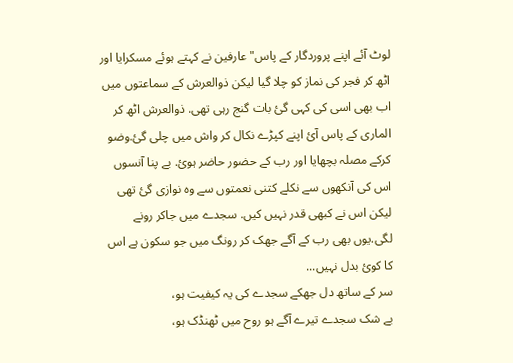لوٹ آئے اپنے پروردگار کے پاس" عارفین نے کہتے ہوئے مسکرایا اور اٹھ کر فجر کی نماز کو چلا گیا لیکن ذوالعرش کے سماعتوں میں اب بھی اسی کی کہی گئ بات گنج رہی تھی. ذوالعرش اٹھ کر الماری کے پاس آئ اپنے کپڑے نکال کر واش میں چلی گئ.وضو کرکے مصلہ بچھایا اور رب کے حضور حاضر ہوئ. بے پنا آنسوں اس کی آنکھوں سے نکلے کتنی نعمتوں سے وہ نوازی گئ تھی لیکن اس نے کبھی قدر نہیں کیں. سجدے میں جاکر رونے لگی.یوں بھی رب کے آگے جھک کر رونگ میں جو سکون ہے اس کا کوئ بدل نہیں...
سر کے ساتھ دل جھکے سجدے کی یہ کیفیت ہو،
بے شک سجدے تیرے آگے ہو روح میں ٹھنڈک ہو،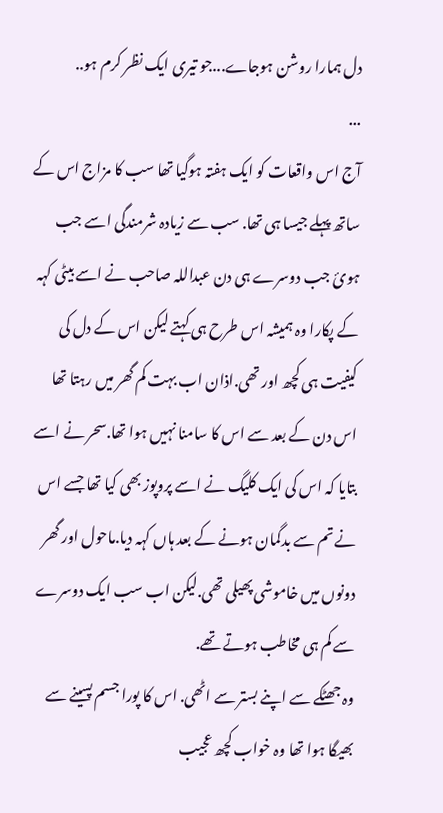دل ہمارا روشن ہوجاے...جو تیری ایک نظر کرم ہو..
...
آج اس واقعات کو ایک ہفتہ ہوگیا تھا سب کا مزاج اس کے ساتھ پہلے جیسا ہی تھا. سب سے زیادہ شرمندگی اسے جب ہوئ جب دوسرے ہی دن عبداللہ صاحب نے اسے بیٹی کہہ کے پکارا وہ ہمیشہ اس طرح ہی کہتے لیکن اس کے دل کی کیفیت ہی کچھ اور تھی.اذان اب بہت کم گھر میں رہتا تھا اس دن کے بعد سے اس کا سامنا نہیں ہوا تھا.سحر نے اسے بتایا کہ اس کی ایک کلیگ نے اسے پروپوز بھی کیا تھا جسے اس نے تم سے بدگمان ہونے کے بعد ہاں کہہ دیا.ماحول اور گھر دونوں میں خاموشی پھیلی تھی.لیکن اب سب ایک دوسرے سے کم ہی مخاطب ہوتے تھے.
وہ جھٹکے سے اپنے بستر سے اٹھی. اس کا پورا جسم پسینے سے بھیگا ہوا تھا وہ خواب کچھ عجیب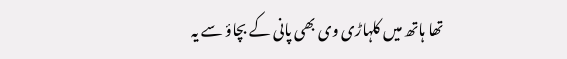تھا ہاتھ میں کلہاڑی وی بھی پانی کے بچاؤ سے یہ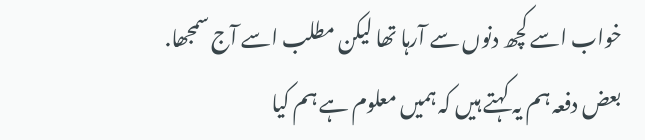خواب اسے کچھ دنوں سے آرہا تھا لیکن مطلب اسے آج سمجھا.
بعض دفعہ ہم یہ کہتے ہیں کہ ہمیں معلوم ہے ہم کیا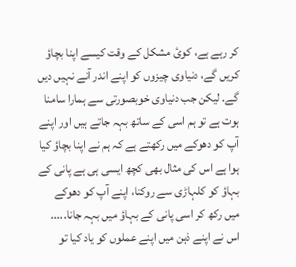کر رہے ہے، کوئ مشکل کے وقت کیسے اپنا بچاؤ کریں گے، دنیاوی چیزوں کو اپنے اندر آنے نہیں دیں گے. لیکن جب دنیاوی خوبصورتی سے ہمارا سامنا ہوت ہے تو ہم اسی کے ساتھ بہہ جاتے ہیں اور اپنے آپ کو دھوکے میں رکھتے ہے کہ ہم نے اپنا بچاؤ کیا ہوا ہے اس کی مثال بھی کچھ ایسی ہی ہے پانی کے بہاؤ کو کلہاڑی سے روکنا، اپنے آپ کو دھوکے میں رکھ کر اسی پانی کے بہاؤ میں بہہ جانا.....
اس نے اپنے ذہن میں اپنے عملوں کو یاد کیا تو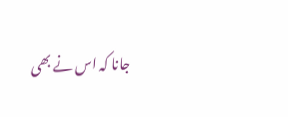جانا کہ اس نے بھی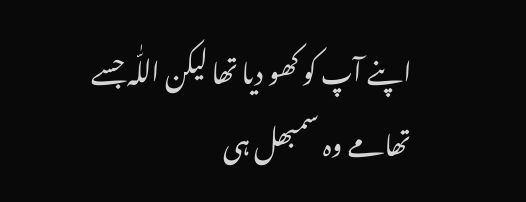اپنے آپ کو کھو دیا تھا لیکن اللّٰہ جسے تھامے وہ سمبھل ہی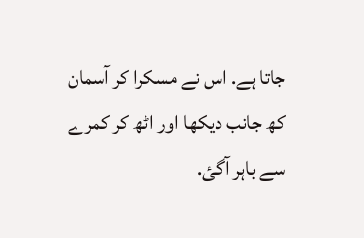جاتا ہے. اس نے مسکرا کر آسمان کھ جانب دیکھا اور اٹھ کر کمرے سے باہر آگئ.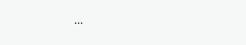...